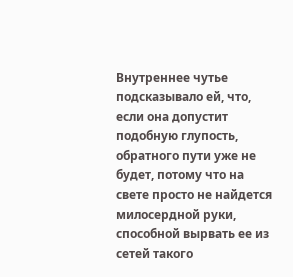Внутреннее чутье подсказывало ей, что, если она допустит подобную глупость, обратного пути уже не будет, потому что на свете просто не найдется милосердной руки, способной вырвать ее из сетей такого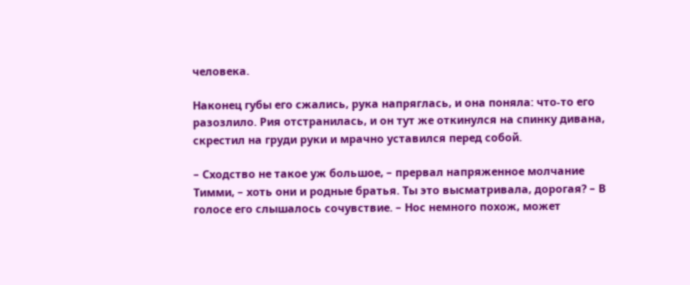человека.

Наконец губы его сжались, рука напряглась, и она поняла: что-то его разозлило. Рия отстранилась, и он тут же откинулся на спинку дивана, скрестил на груди руки и мрачно уставился перед собой.

– Сходство не такое уж большое, – прервал напряженное молчание Тимми, – хоть они и родные братья. Ты это высматривала, дорогая? – В голосе его слышалось сочувствие. – Нос немного похож, может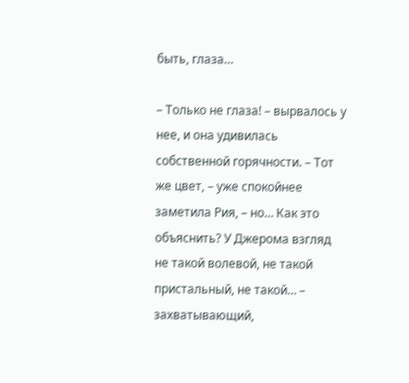быть, глаза…

– Только не глаза! – вырвалось у нее, и она удивилась собственной горячности. – Тот же цвет, – уже спокойнее заметила Рия, – но… Как это объяснить? У Джерома взгляд не такой волевой, не такой пристальный, не такой… – захватывающий,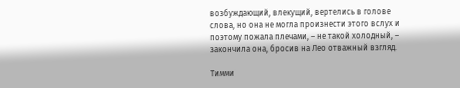возбуждающий, влекущий, вертелись в голове слова, но она не могла произнести этого вслух и поэтому пожала плечами, – не такой холодный, – закончила она, бросив на Лео отважный взгляд.

Тимми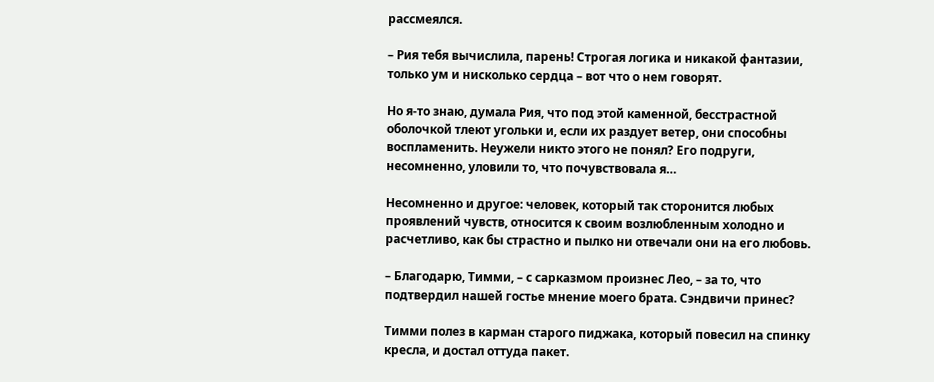рассмеялся.

– Рия тебя вычислила, парень! Строгая логика и никакой фантазии, только ум и нисколько сердца – вот что о нем говорят.

Но я-то знаю, думала Рия, что под этой каменной, бесстрастной оболочкой тлеют угольки и, если их раздует ветер, они способны воспламенить. Неужели никто этого не понял? Его подруги, несомненно, уловили то, что почувствовала я…

Несомненно и другое: человек, который так сторонится любых проявлений чувств, относится к своим возлюбленным холодно и расчетливо, как бы страстно и пылко ни отвечали они на его любовь.

– Благодарю, Тимми, – с сарказмом произнес Лео, – за то, что подтвердил нашей гостье мнение моего брата. Сэндвичи принес?

Тимми полез в карман старого пиджака, который повесил на спинку кресла, и достал оттуда пакет.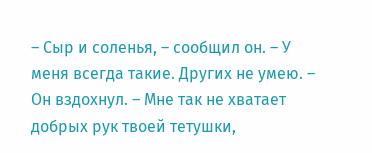– Сыр и соленья, – сообщил он. – У меня всегда такие. Других не умею. – Он вздохнул. – Мне так не хватает добрых рук твоей тетушки,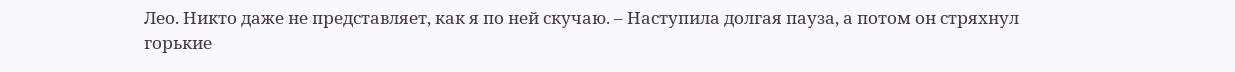Лео. Никто даже не представляет, как я по ней скучаю. – Наступила долгая пауза, а потом он стряхнул горькие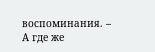воспоминания. – А где же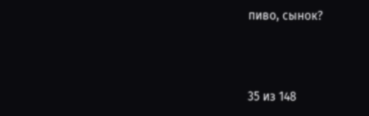пиво, сынок?



35 из 148